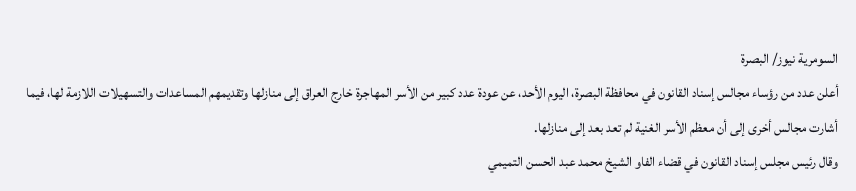السومرية نيوز/ البصرة
أعلن عدد من رؤساء مجالس إسناد القانون في محافظة البصرة، اليوم الأحد، عن عودة عدد كبير من الأسر المهاجرة خارج العراق إلى منازلها وتقديمهم المساعدات والتسهيلات اللازمة لها، فيما أشارت مجالس أخرى إلى أن معظم الأسر الغنية لم تعد بعد إلى منازلها.
وقال رئيس مجلس إسناد القانون في قضاء الفاو الشيخ محمد عبد الحسن التميمي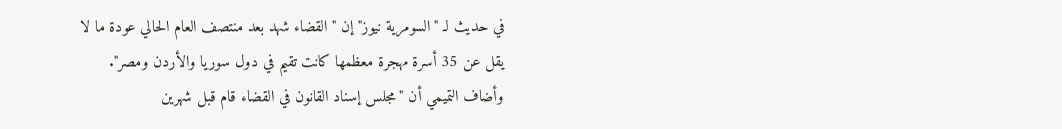في حديث لـ "السومرية نيوز" إن "القضاء شهد بعد منتصف العام الحالي عودة ما لا يقل عن 35 أسرة مهجرة معظمها كانت تقيم في دول سوريا والأردن ومصر".
وأضاف التميمي أن "مجلس إسناد القانون في القضاء قام قبل شهرين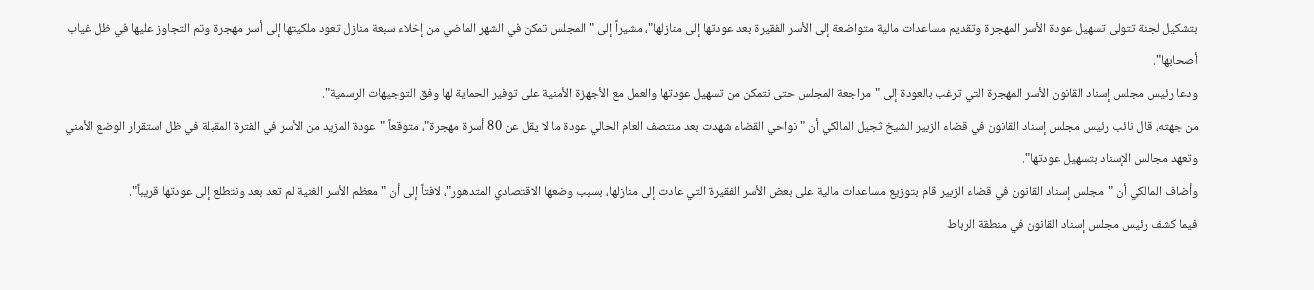بتشكيل لجنة تتولى تسهيل عودة الأسر المهجرة وتقديم مساعدات مالية متواضعة إلى الأسر الفقيرة بعد عودتها إلى منازلها"، مشيراً إلى "المجلس تمكن في الشهر الماضي من إخلاء سبعة منازل تعود ملكيتها إلى أسر مهجرة وتم التجاوز عليها في ظل غياب أصحابها".
ودعا رئيس مجلس إسناد القانون الأسر المهجرة التي ترغب بالعودة إلى "مراجعة المجلس حتى نتمكن من تسهيل عودتها والعمل مع الأجهزة الأمنية على توفير الحماية لها وفق التوجيهات الرسمية".
من جهته، قال نائب رئيس مجلس إسناد القانون في قضاء الزبير الشيخ ثجيل المالكي أن "نواحي القضاء شهدت بعد منتصف العام الحالي عودة ما لا يقل عن 80 أسرة مهجرة"، متوقعاً "عودة المزيد من الأسر في الفترة المقبلة في ظل استقرار الوضع الأمني وتعهد مجالس الإسناد بتسهيل عودتها".
وأضاف المالكي أن "مجلس إسناد القانون في قضاء الزبير قام بتوزيع مساعدات مالية على بعض الأسر الفقيرة التي عادت إلى منازلها، بسبب وضعها الاقتصادي المتدهور"، لافتاً إلى أن "معظم الأسر الغنية لم تعد بعد ونتطلع إلى عودتها قريباً".
فيما كشف رئيس مجلس إسناد القانون في منطقة الرباط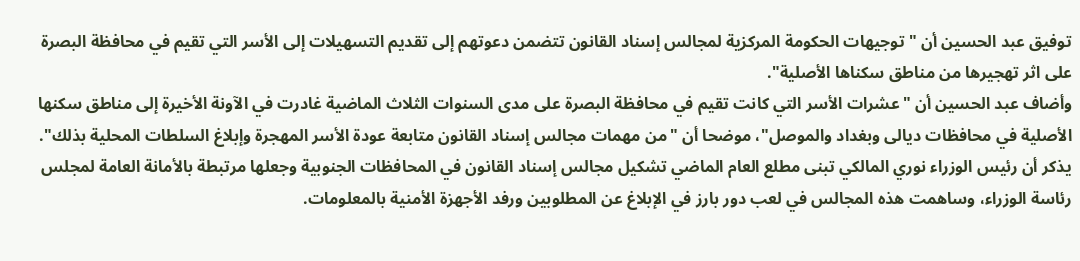توفيق عبد الحسين أن "توجيهات الحكومة المركزية لمجالس إسناد القانون تتضمن دعوتهم إلى تقديم التسهيلات إلى الأسر التي تقيم في محافظة البصرة على اثر تهجيرها من مناطق سكناها الأصلية".
وأضاف عبد الحسين أن "عشرات الأسر التي كانت تقيم في محافظة البصرة على مدى السنوات الثلاث الماضية غادرت في الآونة الأخيرة إلى مناطق سكنها الأصلية في محافظات ديالى وبغداد والموصل"، موضحا أن "من مهمات مجالس إسناد القانون متابعة عودة الأسر المهجرة وإبلاغ السلطات المحلية بذلك".
يذكر أن رئيس الوزراء نوري المالكي تبنى مطلع العام الماضي تشكيل مجالس إسناد القانون في المحافظات الجنوبية وجعلها مرتبطة بالأمانة العامة لمجلس رئاسة الوزراء، وساهمت هذه المجالس في لعب دور بارز في الإبلاغ عن المطلوبين ورفد الأجهزة الأمنية بالمعلومات.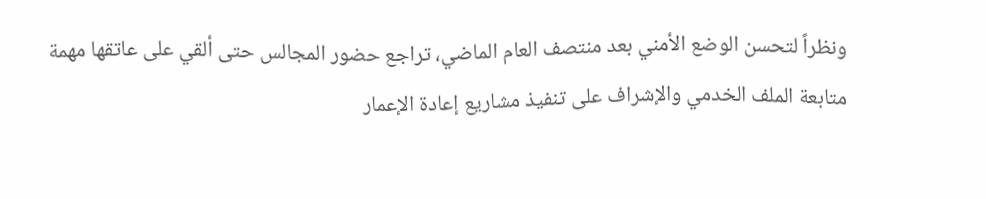ونظراً لتحسن الوضع الأمني بعد منتصف العام الماضي، تراجع حضور المجالس حتى ألقي على عاتقها مهمة متابعة الملف الخدمي والإشراف على تنفيذ مشاريع إعادة الإعمار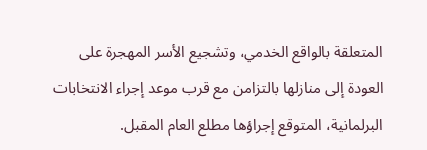المتعلقة بالواقع الخدمي، وتشجيع الأسر المهجرة على العودة إلى منازلها بالتزامن مع قرب موعد إجراء الانتخابات البرلمانية، المتوقع إجراؤها مطلع العام المقبل.